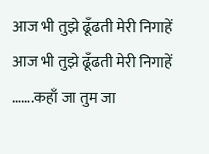आज भी तुझे ढूँढती मेरी निगाहें
आज भी तुझे ढूँढती मेरी निगाहें …….कहाँ जा तुम जा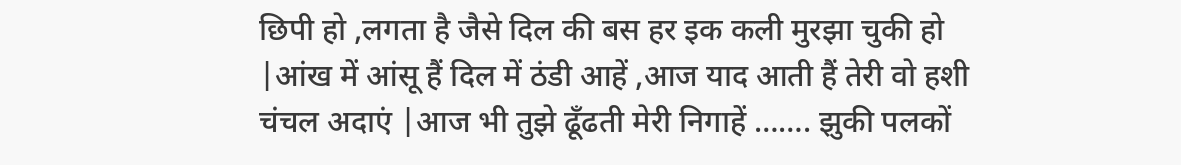छिपी हो ,लगता है जैसे दिल की बस हर इक कली मुरझा चुकी हो |आंख में आंसू हैं दिल में ठंडी आहें ,आज याद आती हैं तेरी वो हशी चंचल अदाएं |आज भी तुझे ढूँढती मेरी निगाहें ……. झुकी पलकों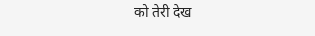को तेरी देख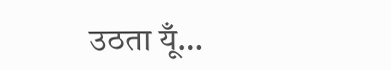उठता यूँ…